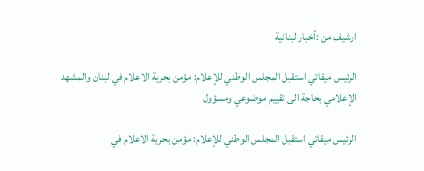ارشيف من :أخبار لبنانية

الرئيس ميقاتي استقبل المجلس الوطني للإعلام: مؤمن بحرية الاعلام في لبنان والمشهد الإعلامي بحاجة الى تقييم موضوعي ومسؤول

الرئيس ميقاتي استقبل المجلس الوطني للإعلام: مؤمن بحرية الاعلام في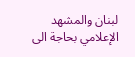لبنان والمشهد الإعلامي بحاجة الى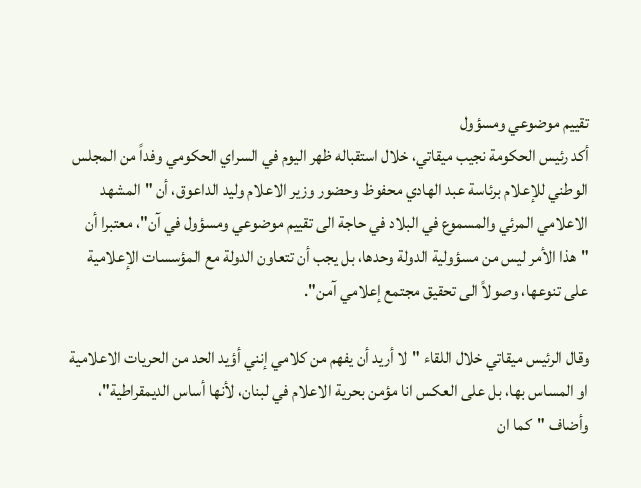تقييم موضوعي ومسؤول
أكد رئيس الحكومة نجيب ميقاتي، خلال استقباله ظهر اليوم في السراي الحكومي وفداً من المجلس الوطني للإعلام برئاسة عبد الهادي محفوظ وحضور وزير الاعلام وليد الداعوق، أن "المشهد الاعلامي المرئي والمسموع في البلاد في حاجة الى تقييم موضوعي ومسؤول في آن"، معتبرا أن "هذا الأمر ليس من مسؤولية الدولة وحدها، بل يجب أن تتعاون الدولة مع المؤسسات الإعلامية على تنوعها، وصولاً الى تحقيق مجتمع إعلامي آمن".

وقال الرئيس ميقاتي خلال اللقاء "لا أريد أن يفهم من كلامي إنني أؤيد الحد من الحريات الاعلامية او المساس بها، بل على العكس انا مؤمن بحرية الاعلام في لبنان، لأنها أساس الديمقراطية"، وأضاف "كما ان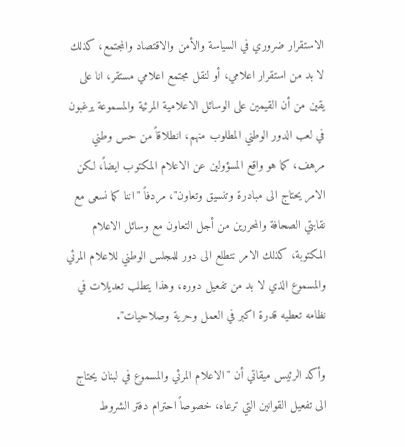الاستقرار ضروري في السياسة والأمن والاقتصاد والمجتمع، كذلك لا بد من استقرار اعلامي، أو لنقل مجتمع اعلامي مستقر، انا على يقين من أن القيمين على الوسائل الاعلامية المرئية والمسموعة يرغبون في لعب الدور الوطني المطلوب منهم، انطلاقاً من حس وطني مرهف، كما هو واقع المسؤولين عن الاعلام المكتوب ايضاً، لكن الامر يحتاج الى مبادرة وتنسيق وتعاون"، مردفاً "اننا كما نسعى مع نقابتي الصحافة والمحررين من أجل التعاون مع وسائل الاعلام المكتوبة، كذلك الامر نتطلع الى دور للمجلس الوطني للاعلام المرئي والمسموع الذي لا بد من تفعيل دوره، وهذا يتطلب تعديلات في نظامه تعطيه قدرة اكبر في العمل وحرية وصلاحيات".

وأكد الرئيس ميقاتي أن "الاعلام المرئي والمسموع في لبنان يحتاج الى تفعيل القوانين التي ترعاه، خصوصاً احترام دفتر الشروط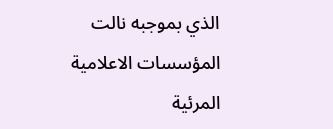الذي بموجبه نالت المؤسسات الاعلامية المرئية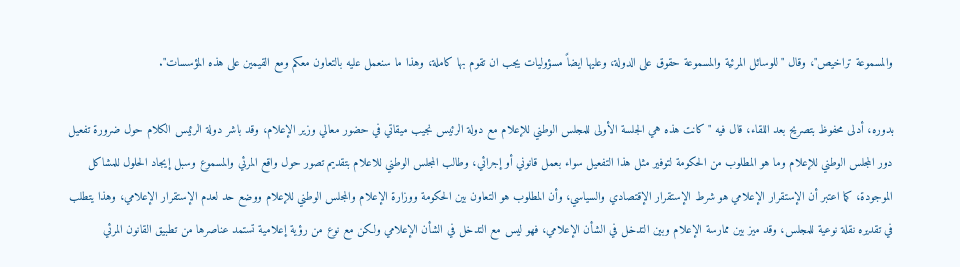والمسموعة تراخيص"، وقال "للوسائل المرئية والمسموعة حقوق على الدولة، وعليها ايضاً مسؤوليات يجب ان تقوم بها كاملة، وهذا ما سنعمل عليه بالتعاون معكم ومع القيمين على هذه المؤسسات".

بدوره، أدلى محفوظ بتصريح بعد اللقاء، قال فيه "كانت هذه هي الجلسة الأولى للمجلس الوطني للإعلام مع دولة الرئيس نجيب ميقاتي في حضور معالي وزير الإعلام، وقد باشر دولة الرئيس الكلام حول ضرورة تفعيل دور المجلس الوطني للإعلام وما هو المطلوب من الحكومة لتوفير مثل هذا التفعيل سواء بعمل قانوني أو إجرائي، وطالب المجلس الوطني للاعلام بتقديم تصور حول واقع المرئي والمسموع وسبل إيجاد الحلول للمشاكل الموجودة، كما اعتبر أن الإستقرار الإعلامي هو شرط الإستقرار الإقتصادي والسياسي، وأن المطلوب هو التعاون بين الحكومة ووزارة الإعلام والمجلس الوطني للإعلام ووضع حد لعدم الإستقرار الإعلامي، وهذا يتطلب في تقديره نقلة نوعية للمجلس، وقد ميز بين ممارسة الإعلام وبين التدخل في الشأن الإعلامي، فهو ليس مع التدخل في الشأن الإعلامي ولكن مع نوع من رؤية إعلامية تستمد عناصرها من تطبيق القانون المرئي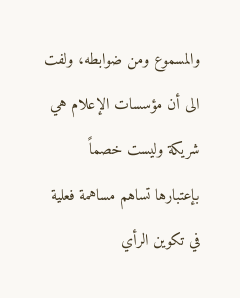والمسموع ومن ضوابطه، ولفت الى أن مؤسسات الإعلام هي شريكة وليست خصماً بإعتبارها تساهم مساهمة فعلية في تكوين الرأي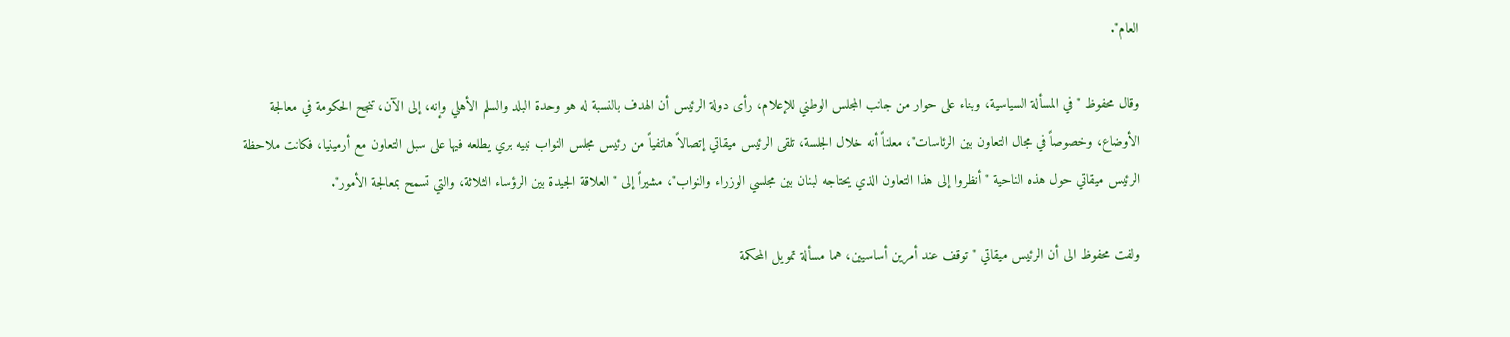العام".

وقال محفوظ "في المسألة السياسية، وبناء على حوار من جانب المجلس الوطني للإعلام، رأى دولة الرئيس أن الهدف بالنسبة له هو وحدة البلد والسلم الأهلي وإنه، إلى الآن، تنجح الحكومة في معالجة الأوضاع، وخصوصاً في مجال التعاون بين الرئاسات"، معلناً أنه خلال الجلسة، تلقى الرئيس ميقاتي إتصالاً هاتفياً من رئيس مجلس النواب نبيه بري يطلعه فيها على سبل التعاون مع أرمينيا، فكانت ملاحظة الرئيس ميقاتي حول هذه الناحية "أنظروا إلى هذا التعاون الذي يحتاجه لبنان بين مجلسي الوزراء والنواب"، مشيراً إلى "العلاقة الجيدة بين الرؤساء الثلاثة، والتي تسمح بمعالجة الأمور".

ولفت محفوظ الى أن الرئيس ميقاتي "توقف عند أمرين أساسيين، هما مسألة تمويل المحكمة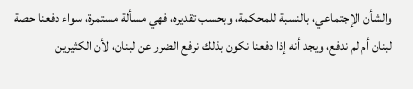والشأن الإجتماعي، بالنسبة للمحكمة، وبحسب تقديره، فهي مسألة مستمرة، سواء دفعنا حصة لبنان أم لم ندفع، ويجد أنه إذا دفعنا نكون بذلك نرفع الضرر عن لبنان، لأن الكثيرين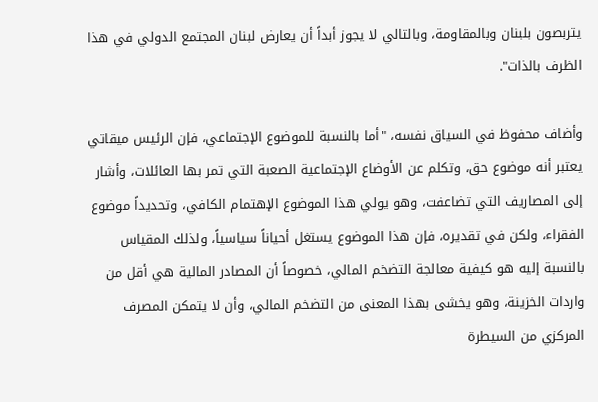يتربصون بلبنان وبالمقاومة، وبالتالي لا يجوز أبداً أن يعارض لبنان المجتمع الدولي في هذا الظرف بالذات".

وأضاف محفوظ في السياق نفسه، "أما بالنسبة للموضوع الإجتماعي، فإن الرئيس ميقاتي يعتبر أنه موضوع حق، وتكلم عن الأوضاع الإجتماعية الصعبة التي تمر بها العائلات، وأشار إلى المصاريف التي تضاعفت، وهو يولي هذا الموضوع الإهتمام الكافي، وتحديداً موضوع الفقراء، ولكن في تقديره، فإن هذا الموضوع يستغل أحياناً سياسياً، ولذلك المقياس بالنسبة إليه هو كيفية معالجة التضخم المالي، خصوصاً أن المصادر المالية هي أقل من واردات الخزينة، وهو يخشى بهذا المعنى من التضخم المالي، وأن لا يتمكن المصرف المركزي من السيطرة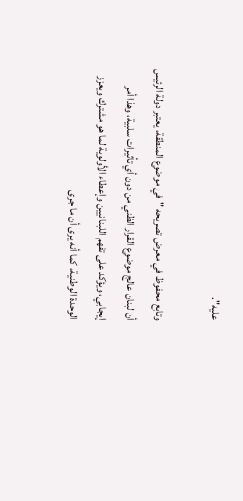عليه".

وتابع محفوظ في معرض تصريحه "في موضوع المنطقة، يعتبر دولة الرئيس أن لبنان عالج موضوع القرار الظني من دون أي تأثيرات سلبية، وهذا أمر إيجابي، ويؤكد على تفهم اللبنانيين وإعطاء الأولوية لما هو مشترك ويعزز الوحدة الوطنية، كما أنه يرى أن ما جرى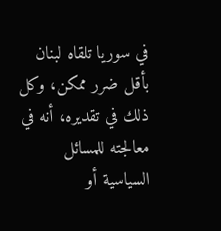في سوريا تلقاه لبنان بأقل ضرر ممكن، وكل ذلك في تقديره، أنه في معالجته للمسائل السياسية أو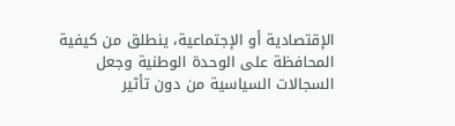الإقتصادية أو الإجتماعية، ينطلق من كيفية المحافظة على الوحدة الوطنية وجعل السجالات السياسية من دون تأثير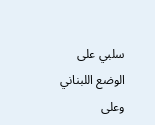سلبي على الوضع اللبناني وعلى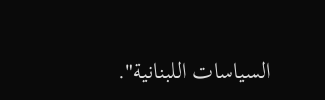السياسات اللبنانية".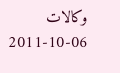وكالات
2011-10-06